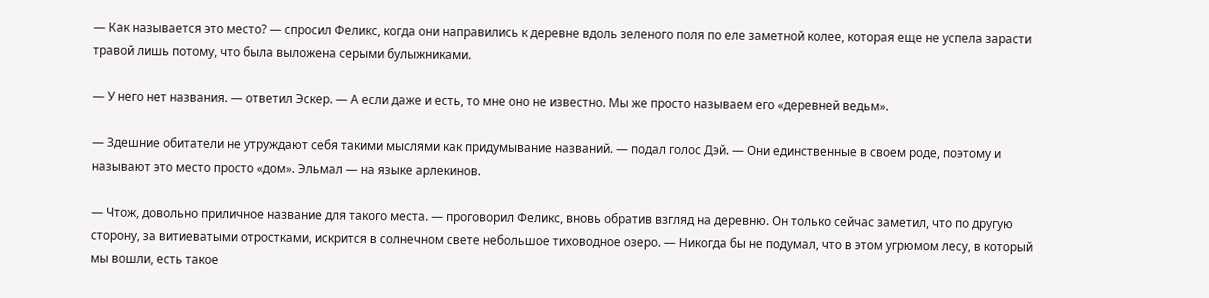— Как называется это место? — спросил Феликс, когда они направились к деревне вдоль зеленого поля по еле заметной колее, которая еще не успела зарасти травой лишь потому, что была выложена серыми булыжниками.

— У него нет названия. — ответил Эскер. — А если даже и есть, то мне оно не известно. Мы же просто называем его «деревней ведьм».

— Здешние обитатели не утруждают себя такими мыслями как придумывание названий. — подал голос Дэй. — Они единственные в своем роде, поэтому и называют это место просто «дом». Эльмал — на языке арлекинов.

— Чтож, довольно приличное название для такого места. — проговорил Феликс, вновь обратив взгляд на деревню. Он только сейчас заметил, что по другую сторону, за витиеватыми отростками, искрится в солнечном свете небольшое тиховодное озеро. — Никогда бы не подумал, что в этом угрюмом лесу, в который мы вошли, есть такое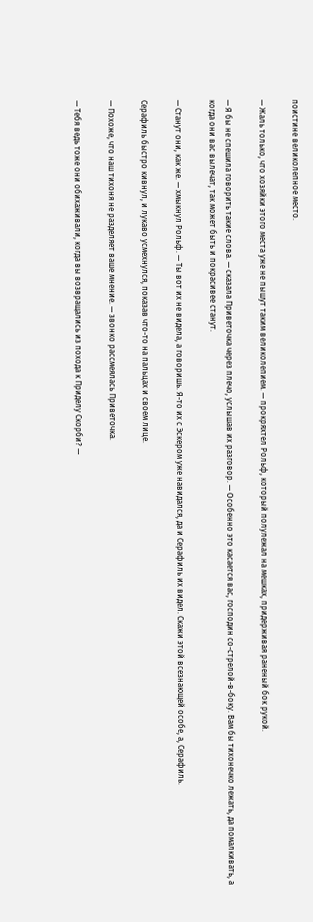поистине великолепное место.

— Жаль только, что хозяйки этого места уже не пышут таким великолепием. — прокряхтел Рольф, который полулежал на мешках, придерживая раненый бок рукой.

— Я бы не спешила говорить такие слова. — сказала Приветочка через плечо, услышав их разговор. — Особенно это касается вас, господин со-стрелой-в-боку. Вам бы тихонечко лежать, да помалкивать, а когда они вас вылечат, так может быть и покрасивее станут.

— Станут они, как же. — хмыкнул Рольф. — Ты вот их не видела, а говоришь. Я-то их с Эскером уже навидался, да и Серафиль их видел. Скажи этой всезнающей особе, а, Серафиль.

Серафиль быстро кивнул, и лукаво усмехнулся, показав что-то на пальцах и своем лице.

— Похоже, что наш тихоня не разделяет ваше мнение. — звонко рассмеялась Приветочка.

— Тебя ведь тоже они обихаживали, когда вы возвращались из похода к Приделу Скорби? —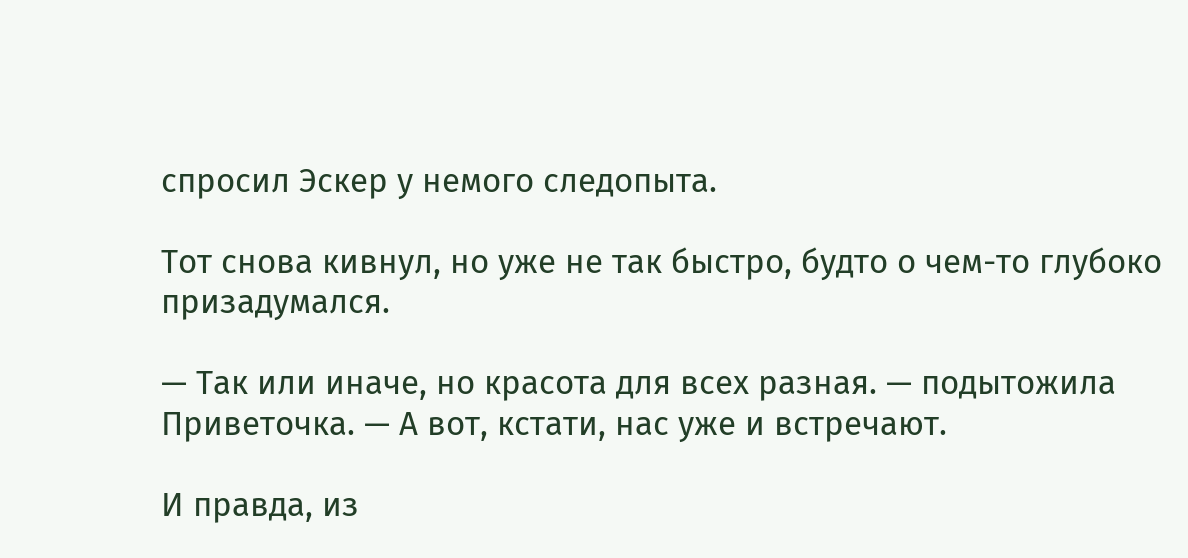спросил Эскер у немого следопыта.

Тот снова кивнул, но уже не так быстро, будто о чем-то глубоко призадумался.

— Так или иначе, но красота для всех разная. — подытожила Приветочка. — А вот, кстати, нас уже и встречают.

И правда, из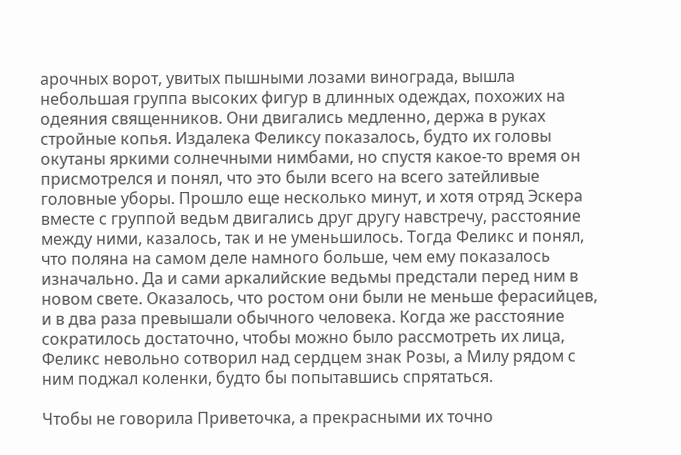арочных ворот, увитых пышными лозами винограда, вышла небольшая группа высоких фигур в длинных одеждах, похожих на одеяния священников. Они двигались медленно, держа в руках стройные копья. Издалека Феликсу показалось, будто их головы окутаны яркими солнечными нимбами, но спустя какое-то время он присмотрелся и понял, что это были всего на всего затейливые головные уборы. Прошло еще несколько минут, и хотя отряд Эскера вместе с группой ведьм двигались друг другу навстречу, расстояние между ними, казалось, так и не уменьшилось. Тогда Феликс и понял, что поляна на самом деле намного больше, чем ему показалось изначально. Да и сами аркалийские ведьмы предстали перед ним в новом свете. Оказалось, что ростом они были не меньше ферасийцев, и в два раза превышали обычного человека. Когда же расстояние сократилось достаточно, чтобы можно было рассмотреть их лица, Феликс невольно сотворил над сердцем знак Розы, а Милу рядом с ним поджал коленки, будто бы попытавшись спрятаться.

Чтобы не говорила Приветочка, а прекрасными их точно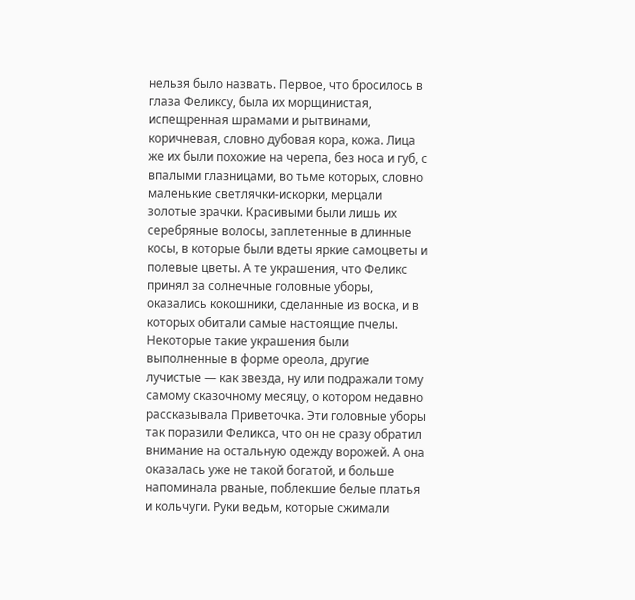нельзя было назвать. Первое, что бросилось в глаза Феликсу, была их морщинистая, испещренная шрамами и рытвинами, коричневая, словно дубовая кора, кожа. Лица же их были похожие на черепа, без носа и губ, с впалыми глазницами, во тьме которых, словно маленькие светлячки-искорки, мерцали золотые зрачки. Красивыми были лишь их серебряные волосы, заплетенные в длинные косы, в которые были вдеты яркие самоцветы и полевые цветы. А те украшения, что Феликс принял за солнечные головные уборы, оказались кокошники, сделанные из воска, и в которых обитали самые настоящие пчелы. Некоторые такие украшения были выполненные в форме ореола, другие лучистые — как звезда, ну или подражали тому самому сказочному месяцу, о котором недавно рассказывала Приветочка. Эти головные уборы так поразили Феликса, что он не сразу обратил внимание на остальную одежду ворожей. А она оказалась уже не такой богатой, и больше напоминала рваные, поблекшие белые платья и кольчуги. Руки ведьм, которые сжимали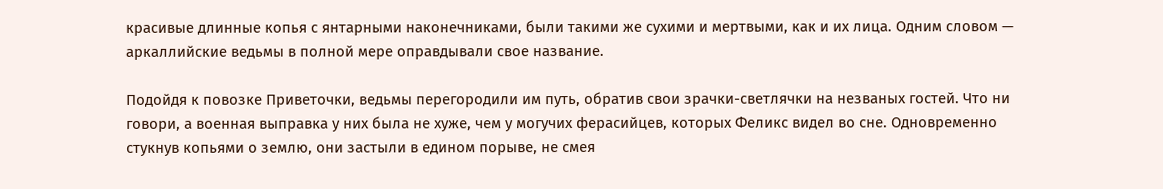красивые длинные копья с янтарными наконечниками, были такими же сухими и мертвыми, как и их лица. Одним словом — аркаллийские ведьмы в полной мере оправдывали свое название.

Подойдя к повозке Приветочки, ведьмы перегородили им путь, обратив свои зрачки-светлячки на незваных гостей. Что ни говори, а военная выправка у них была не хуже, чем у могучих ферасийцев, которых Феликс видел во сне. Одновременно стукнув копьями о землю, они застыли в едином порыве, не смея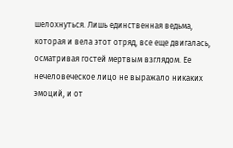шелохнуться. Лишь единственная ведьма, которая и вела этот отряд, все еще двигалась, осматривая гостей мертвым взглядом. Ее нечеловеческое лицо не выражало никаких эмоций, и от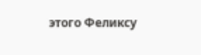этого Феликсу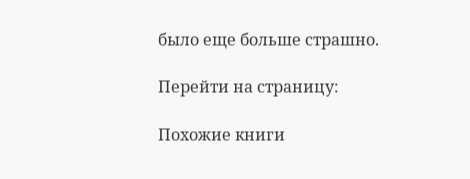было еще больше страшно.

Перейти на страницу:

Похожие книги